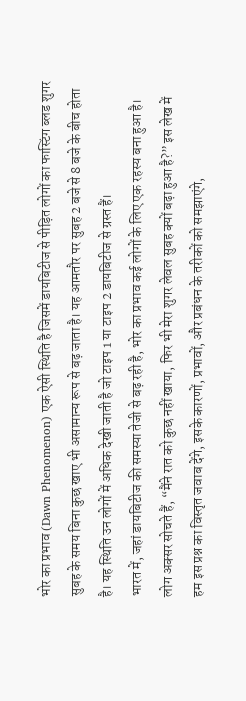भोर का प्रभाव (Dawn Phenomenon) एक ऐसी स्थिति है जिसमें डायबिटीज से पीड़ित लोगों का फास्टिंग ब्लड शुगर सुबह के समय बिना कुछ खाए भी असामान्य रूप से बढ़ जाता है। यह आमतौर पर सुबह 2 बजे से 8 बजे के बीच होता है। यह स्थिति उन लोगों में अधिक देखी जाती है जो टाइप 1 या टाइप 2 डायबिटीज से ग्रस्त हैं।
भारत में, जहां डायबिटीज की समस्या तेजी से बढ़ रही है, भोर का प्रभाव कई लोगों के लिए एक रहस्य बना हुआ है। लोग अक्सर सोचते हैं, “मैंने रात को कुछ नहीं खाया, फिर भी मेरा शुगर लेवल सुबह क्यों बढ़ा हुआ है?” इस लेख में हम इस प्रश्न का विस्तृत जवाब देंगे, इसके कारणों, प्रभावों, और प्रबंधन के तरीकों को समझाएंगे,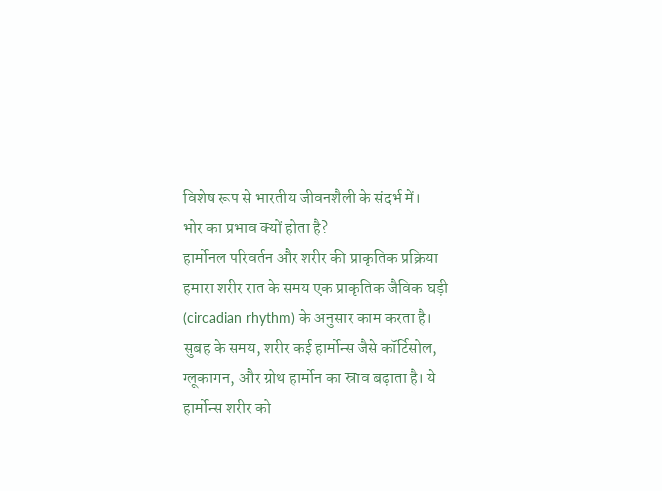विशेष रूप से भारतीय जीवनशैली के संदर्भ में।
भोर का प्रभाव क्यों होता है?
हार्मोनल परिवर्तन और शरीर की प्राकृतिक प्रक्रिया
हमारा शरीर रात के समय एक प्राकृतिक जैविक घड़ी (circadian rhythm) के अनुसार काम करता है। सुबह के समय, शरीर कई हार्मोन्स जैसे कॉर्टिसोल, ग्लूकागन, और ग्रोथ हार्मोन का स्राव बढ़ाता है। ये हार्मोन्स शरीर को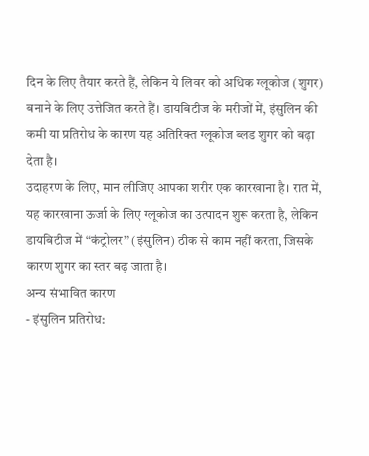दिन के लिए तैयार करते हैं, लेकिन ये लिवर को अधिक ग्लूकोज (शुगर) बनाने के लिए उत्तेजित करते हैं। डायबिटीज के मरीजों में, इंसुलिन की कमी या प्रतिरोध के कारण यह अतिरिक्त ग्लूकोज ब्लड शुगर को बढ़ा देता है।
उदाहरण के लिए, मान लीजिए आपका शरीर एक कारखाना है। रात में, यह कारखाना ऊर्जा के लिए ग्लूकोज का उत्पादन शुरू करता है, लेकिन डायबिटीज में “कंट्रोलर” (इंसुलिन) ठीक से काम नहीं करता, जिसके कारण शुगर का स्तर बढ़ जाता है।
अन्य संभावित कारण
- इंसुलिन प्रतिरोध: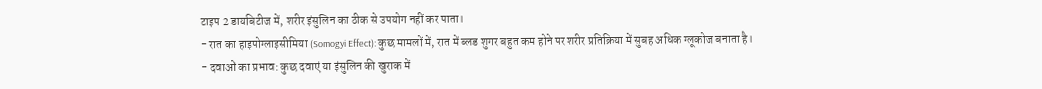टाइप 2 डायबिटीज में, शरीर इंसुलिन का ठीक से उपयोग नहीं कर पाता।
- रात का हाइपोग्लाइसीमिया (Somogyi Effect): कुछ मामलों में, रात में ब्लड शुगर बहुत कम होने पर शरीर प्रतिक्रिया में सुबह अधिक ग्लूकोज बनाता है।
- दवाओं का प्रभाव: कुछ दवाएं या इंसुलिन की खुराक में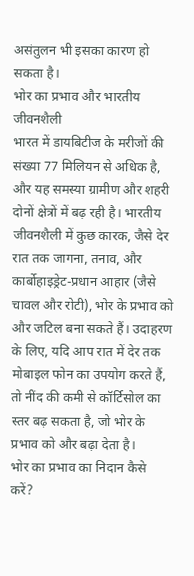असंतुलन भी इसका कारण हो सकता है।
भोर का प्रभाव और भारतीय जीवनशैली
भारत में डायबिटीज के मरीजों की संख्या 77 मिलियन से अधिक है, और यह समस्या ग्रामीण और शहरी दोनों क्षेत्रों में बढ़ रही है। भारतीय जीवनशैली में कुछ कारक, जैसे देर रात तक जागना, तनाव, और कार्बोहाइड्रेट-प्रधान आहार (जैसे चावल और रोटी), भोर के प्रभाव को और जटिल बना सकते हैं। उदाहरण के लिए, यदि आप रात में देर तक मोबाइल फोन का उपयोग करते हैं, तो नींद की कमी से कॉर्टिसोल का स्तर बढ़ सकता है, जो भोर के प्रभाव को और बढ़ा देता है।
भोर का प्रभाव का निदान कैसे करें?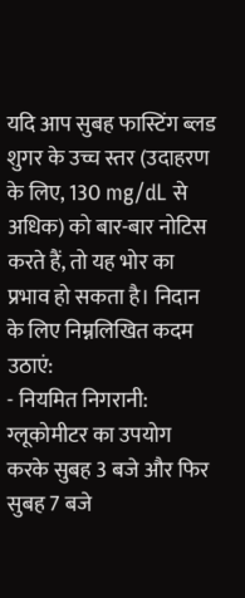यदि आप सुबह फास्टिंग ब्लड शुगर के उच्च स्तर (उदाहरण के लिए, 130 mg/dL से अधिक) को बार-बार नोटिस करते हैं, तो यह भोर का प्रभाव हो सकता है। निदान के लिए निम्नलिखित कदम उठाएं:
- नियमित निगरानी: ग्लूकोमीटर का उपयोग करके सुबह 3 बजे और फिर सुबह 7 बजे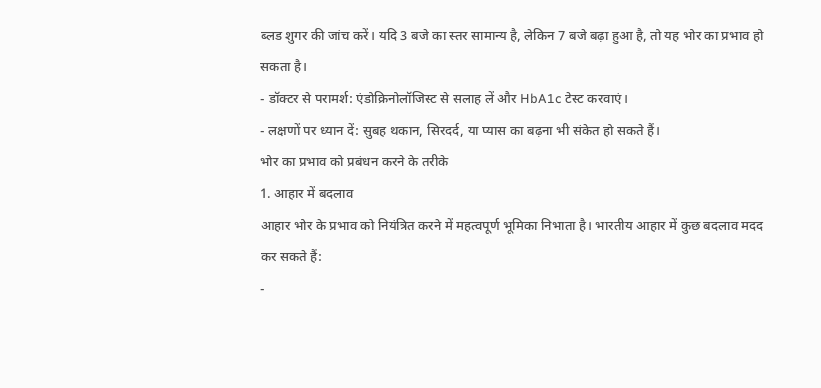ब्लड शुगर की जांच करें। यदि 3 बजे का स्तर सामान्य है, लेकिन 7 बजे बढ़ा हुआ है, तो यह भोर का प्रभाव हो सकता है।
- डॉक्टर से परामर्श: एंडोक्रिनोलॉजिस्ट से सलाह लें और HbA1c टेस्ट करवाएं।
- लक्षणों पर ध्यान दें: सुबह थकान, सिरदर्द, या प्यास का बढ़ना भी संकेत हो सकते हैं।
भोर का प्रभाव को प्रबंधन करने के तरीके
1. आहार में बदलाव
आहार भोर के प्रभाव को नियंत्रित करने में महत्वपूर्ण भूमिका निभाता है। भारतीय आहार में कुछ बदलाव मदद कर सकते हैं:
-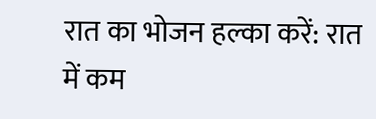रात का भोजन हल्का करें: रात में कम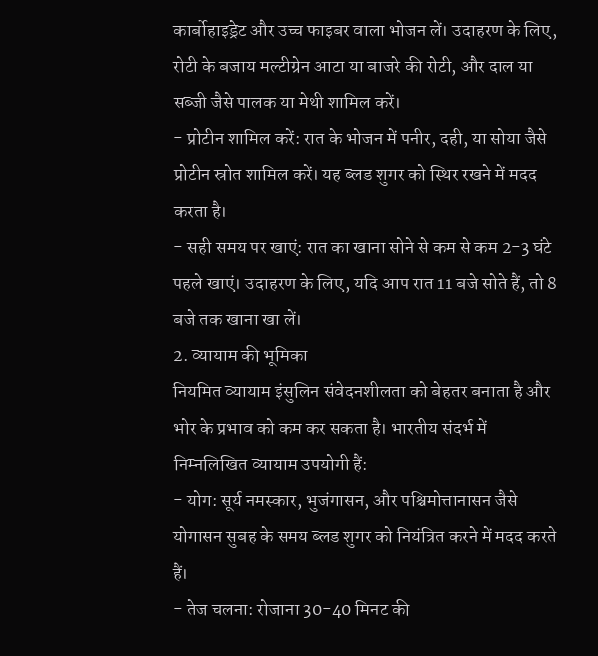कार्बोहाइड्रेट और उच्च फाइबर वाला भोजन लें। उदाहरण के लिए, रोटी के बजाय मल्टीग्रेन आटा या बाजरे की रोटी, और दाल या सब्जी जैसे पालक या मेथी शामिल करें।
- प्रोटीन शामिल करें: रात के भोजन में पनीर, दही, या सोया जैसे प्रोटीन स्रोत शामिल करें। यह ब्लड शुगर को स्थिर रखने में मदद करता है।
- सही समय पर खाएं: रात का खाना सोने से कम से कम 2-3 घंटे पहले खाएं। उदाहरण के लिए, यदि आप रात 11 बजे सोते हैं, तो 8 बजे तक खाना खा लें।
2. व्यायाम की भूमिका
नियमित व्यायाम इंसुलिन संवेदनशीलता को बेहतर बनाता है और भोर के प्रभाव को कम कर सकता है। भारतीय संदर्भ में निम्नलिखित व्यायाम उपयोगी हैं:
- योग: सूर्य नमस्कार, भुजंगासन, और पश्चिमोत्तानासन जैसे योगासन सुबह के समय ब्लड शुगर को नियंत्रित करने में मदद करते हैं।
- तेज चलना: रोजाना 30-40 मिनट की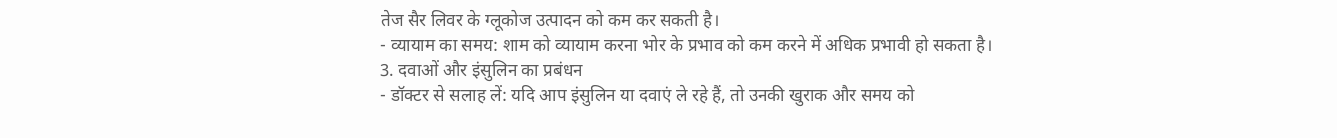तेज सैर लिवर के ग्लूकोज उत्पादन को कम कर सकती है।
- व्यायाम का समय: शाम को व्यायाम करना भोर के प्रभाव को कम करने में अधिक प्रभावी हो सकता है।
3. दवाओं और इंसुलिन का प्रबंधन
- डॉक्टर से सलाह लें: यदि आप इंसुलिन या दवाएं ले रहे हैं, तो उनकी खुराक और समय को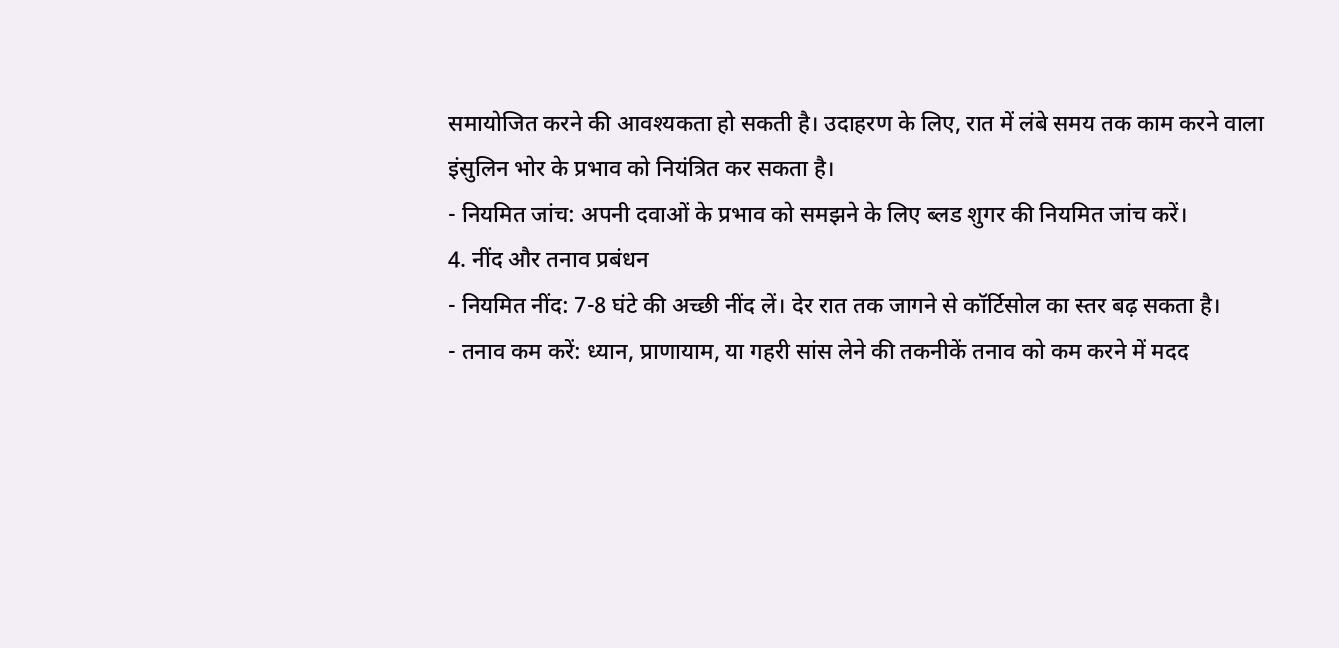समायोजित करने की आवश्यकता हो सकती है। उदाहरण के लिए, रात में लंबे समय तक काम करने वाला इंसुलिन भोर के प्रभाव को नियंत्रित कर सकता है।
- नियमित जांच: अपनी दवाओं के प्रभाव को समझने के लिए ब्लड शुगर की नियमित जांच करें।
4. नींद और तनाव प्रबंधन
- नियमित नींद: 7-8 घंटे की अच्छी नींद लें। देर रात तक जागने से कॉर्टिसोल का स्तर बढ़ सकता है।
- तनाव कम करें: ध्यान, प्राणायाम, या गहरी सांस लेने की तकनीकें तनाव को कम करने में मदद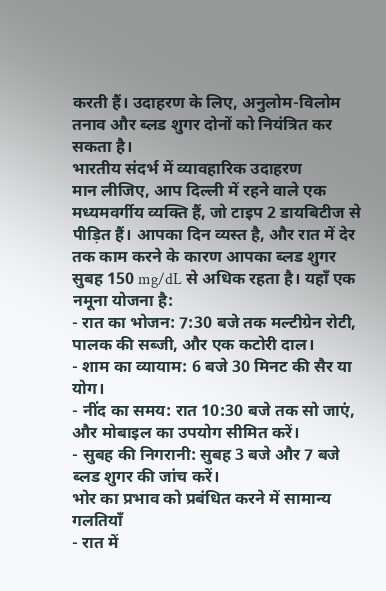करती हैं। उदाहरण के लिए, अनुलोम-विलोम तनाव और ब्लड शुगर दोनों को नियंत्रित कर सकता है।
भारतीय संदर्भ में व्यावहारिक उदाहरण
मान लीजिए, आप दिल्ली में रहने वाले एक मध्यमवर्गीय व्यक्ति हैं, जो टाइप 2 डायबिटीज से पीड़ित हैं। आपका दिन व्यस्त है, और रात में देर तक काम करने के कारण आपका ब्लड शुगर सुबह 150 mg/dL से अधिक रहता है। यहाँ एक नमूना योजना है:
- रात का भोजन: 7:30 बजे तक मल्टीग्रेन रोटी, पालक की सब्जी, और एक कटोरी दाल।
- शाम का व्यायाम: 6 बजे 30 मिनट की सैर या योग।
- नींद का समय: रात 10:30 बजे तक सो जाएं, और मोबाइल का उपयोग सीमित करें।
- सुबह की निगरानी: सुबह 3 बजे और 7 बजे ब्लड शुगर की जांच करें।
भोर का प्रभाव को प्रबंधित करने में सामान्य गलतियाँ
- रात में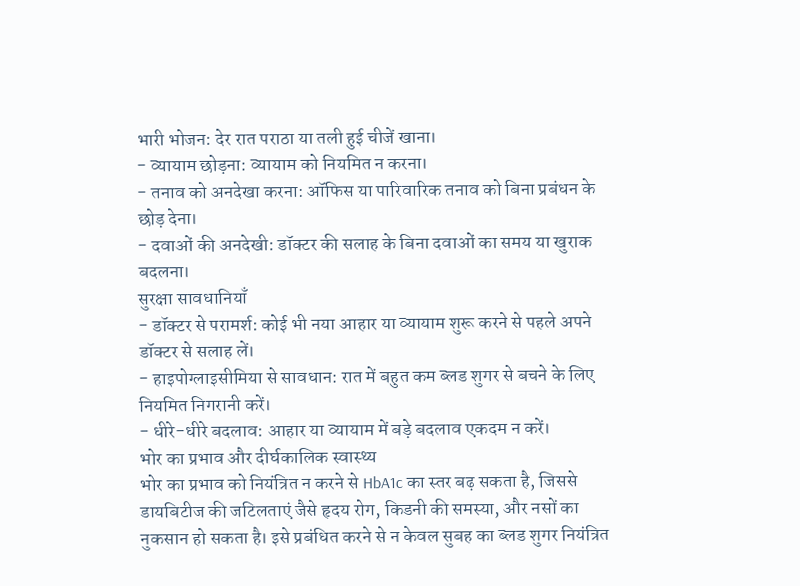भारी भोजन: देर रात पराठा या तली हुई चीजें खाना।
- व्यायाम छोड़ना: व्यायाम को नियमित न करना।
- तनाव को अनदेखा करना: ऑफिस या पारिवारिक तनाव को बिना प्रबंधन के छोड़ देना।
- दवाओं की अनदेखी: डॉक्टर की सलाह के बिना दवाओं का समय या खुराक बदलना।
सुरक्षा सावधानियाँ
- डॉक्टर से परामर्श: कोई भी नया आहार या व्यायाम शुरू करने से पहले अपने डॉक्टर से सलाह लें।
- हाइपोग्लाइसीमिया से सावधान: रात में बहुत कम ब्लड शुगर से बचने के लिए नियमित निगरानी करें।
- धीरे-धीरे बदलाव: आहार या व्यायाम में बड़े बदलाव एकदम न करें।
भोर का प्रभाव और दीर्घकालिक स्वास्थ्य
भोर का प्रभाव को नियंत्रित न करने से HbA1c का स्तर बढ़ सकता है, जिससे डायबिटीज की जटिलताएं जैसे हृदय रोग, किडनी की समस्या, और नसों का नुकसान हो सकता है। इसे प्रबंधित करने से न केवल सुबह का ब्लड शुगर नियंत्रित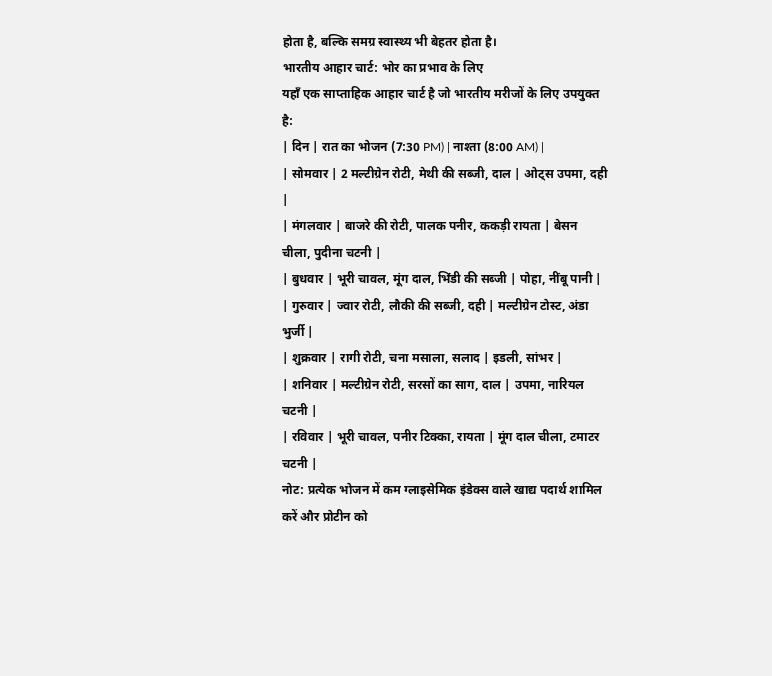होता है, बल्कि समग्र स्वास्थ्य भी बेहतर होता है।
भारतीय आहार चार्ट: भोर का प्रभाव के लिए
यहाँ एक साप्ताहिक आहार चार्ट है जो भारतीय मरीजों के लिए उपयुक्त है:
| दिन | रात का भोजन (7:30 PM) | नाश्ता (8:00 AM) |
| सोमवार | 2 मल्टीग्रेन रोटी, मेथी की सब्जी, दाल | ओट्स उपमा, दही |
| मंगलवार | बाजरे की रोटी, पालक पनीर, ककड़ी रायता | बेसन चीला, पुदीना चटनी |
| बुधवार | भूरी चावल, मूंग दाल, भिंडी की सब्जी | पोहा, नींबू पानी |
| गुरुवार | ज्वार रोटी, लौकी की सब्जी, दही | मल्टीग्रेन टोस्ट, अंडा भुर्जी |
| शुक्रवार | रागी रोटी, चना मसाला, सलाद | इडली, सांभर |
| शनिवार | मल्टीग्रेन रोटी, सरसों का साग, दाल | उपमा, नारियल चटनी |
| रविवार | भूरी चावल, पनीर टिक्का, रायता | मूंग दाल चीला, टमाटर चटनी |
नोट: प्रत्येक भोजन में कम ग्लाइसेमिक इंडेक्स वाले खाद्य पदार्थ शामिल करें और प्रोटीन को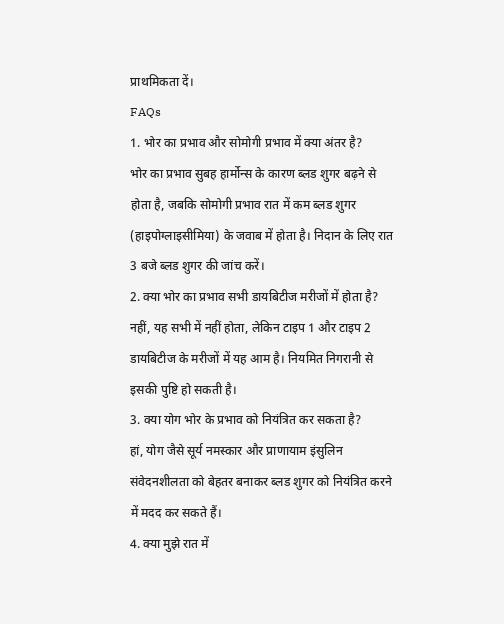प्राथमिकता दें।
FAQs
1. भोर का प्रभाव और सोमोगी प्रभाव में क्या अंतर है?
भोर का प्रभाव सुबह हार्मोन्स के कारण ब्लड शुगर बढ़ने से होता है, जबकि सोमोगी प्रभाव रात में कम ब्लड शुगर (हाइपोग्लाइसीमिया) के जवाब में होता है। निदान के लिए रात 3 बजे ब्लड शुगर की जांच करें।
2. क्या भोर का प्रभाव सभी डायबिटीज मरीजों में होता है?
नहीं, यह सभी में नहीं होता, लेकिन टाइप 1 और टाइप 2 डायबिटीज के मरीजों में यह आम है। नियमित निगरानी से इसकी पुष्टि हो सकती है।
3. क्या योग भोर के प्रभाव को नियंत्रित कर सकता है?
हां, योग जैसे सूर्य नमस्कार और प्राणायाम इंसुलिन संवेदनशीलता को बेहतर बनाकर ब्लड शुगर को नियंत्रित करने में मदद कर सकते हैं।
4. क्या मुझे रात में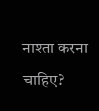नाश्ता करना चाहिए?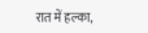रात में हल्का,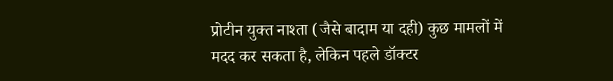प्रोटीन युक्त नाश्ता (जैसे बादाम या दही) कुछ मामलों में मदद कर सकता है, लेकिन पहले डॉक्टर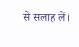से सलाह लें।